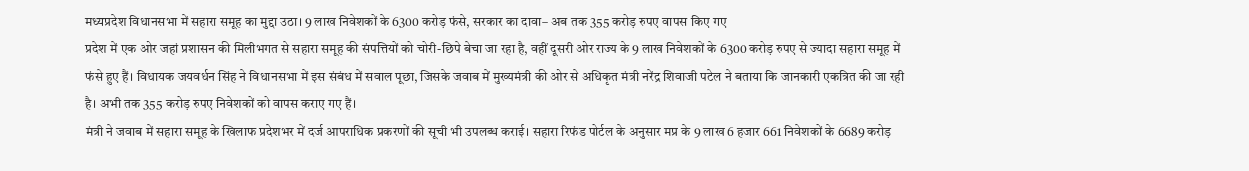मध्यप्रदेश विधानसभा में सहारा समूह का मुद्दा उठा। 9 लाख निवेशकों के 6300 करोड़ फंसे, सरकार का दावा– अब तक 355 करोड़ रुपए वापस किए गए
प्रदेश में एक ओर जहां प्रशासन की मिलीभगत से सहारा समूह की संपत्तियों को चोरी-छिपे बेचा जा रहा है, वहीं दूसरी ओर राज्य के 9 लाख निवेशकों के 6300 करोड़ रुपए से ज्यादा सहारा समूह में फंसे हुए हैं। विधायक जयवर्धन सिंह ने विधानसभा में इस संबंध में सवाल पूछा, जिसके जवाब में मुख्यमंत्री की ओर से अधिकृत मंत्री नरेंद्र शिवाजी पटेल ने बताया कि जानकारी एकत्रित की जा रही है। अभी तक 355 करोड़ रुपए निवेशकों को वापस कराए गए हैं।
मंत्री ने जवाब में सहारा समूह के खिलाफ प्रदेशभर में दर्ज आपराधिक प्रकरणों की सूची भी उपलब्ध कराई। सहारा रिफंड पोर्टल के अनुसार मप्र के 9 लाख 6 हजार 661 निवेशकों के 6689 करोड़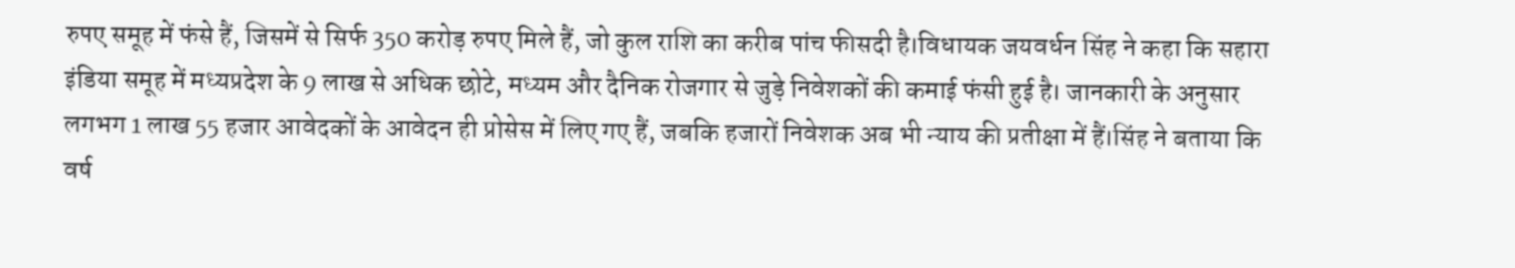रुपए समूह में फंसे हैं, जिसमें से सिर्फ 350 करोड़ रुपए मिले हैं, जो कुल राशि का करीब पांच फीसदी है।विधायक जयवर्धन सिंह ने कहा कि सहारा इंडिया समूह में मध्यप्रदेश के 9 लाख से अधिक छोटे, मध्यम और दैनिक रोजगार से जुड़े निवेशकों की कमाई फंसी हुई है। जानकारी के अनुसार लगभग 1 लाख 55 हजार आवेदकों के आवेदन ही प्रोसेस में लिए गए हैं, जबकि हजारों निवेशक अब भी न्याय की प्रतीक्षा में हैं।सिंह ने बताया कि वर्ष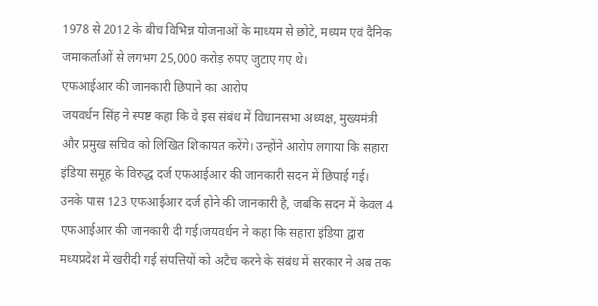1978 से 2012 के बीच विभिन्न योजनाओं के माध्यम से छोटे, मध्यम एवं दैनिक जमाकर्ताओं से लगभग 25,000 करोड़ रुपए जुटाए गए थे।
एफआईआर की जानकारी छिपाने का आरोप
जयवर्धन सिंह ने स्पष्ट कहा कि वे इस संबंध में विधानसभा अध्यक्ष, मुख्यमंत्री और प्रमुख सचिव को लिखित शिकायत करेंगे। उन्होंने आरोप लगाया कि सहारा इंडिया समूह के विरुद्ध दर्ज एफआईआर की जानकारी सदन में छिपाई गई। उनके पास 123 एफआईआर दर्ज होने की जानकारी है, जबकि सदन में केवल 4 एफआईआर की जानकारी दी गई।जयवर्धन ने कहा कि सहारा इंडिया द्वारा मध्यप्रदेश में खरीदी गई संपत्तियों को अटैच करने के संबंध में सरकार ने अब तक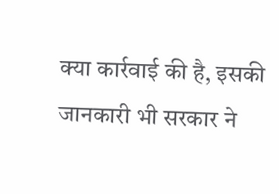क्या कार्रवाई की है, इसकी जानकारी भी सरकार ने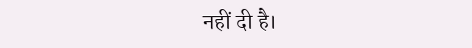नहीं दी है।